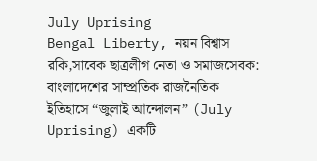July Uprising
Bengal Liberty, নয়ন বিশ্বাস রকি,সাবেক ছাত্রলীগ নেতা ও সমাজসেবক:
বাংলাদেশের সাম্প্রতিক রাজনৈতিক ইতিহাসে “জুলাই আন্দোলন” (July Uprising) একটি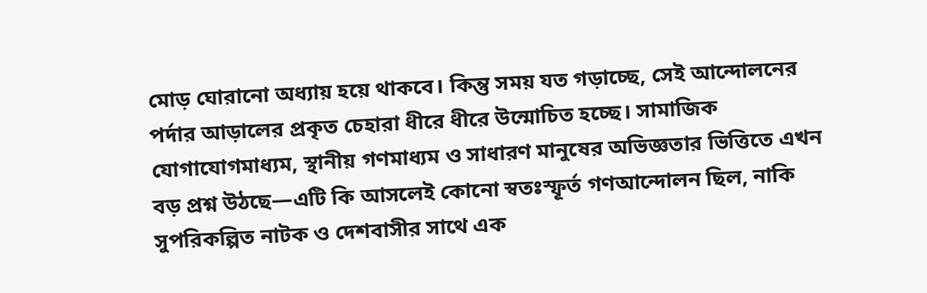মোড় ঘোরানো অধ্যায় হয়ে থাকবে। কিন্তু সময় যত গড়াচ্ছে, সেই আন্দোলনের পর্দার আড়ালের প্রকৃত চেহারা ধীরে ধীরে উন্মোচিত হচ্ছে। সামাজিক যোগাযোগমাধ্যম, স্থানীয় গণমাধ্যম ও সাধারণ মানুষের অভিজ্ঞতার ভিত্তিতে এখন বড় প্রশ্ন উঠছে—এটি কি আসলেই কোনো স্বতঃস্ফূর্ত গণআন্দোলন ছিল, নাকি সুপরিকল্পিত নাটক ও দেশবাসীর সাথে এক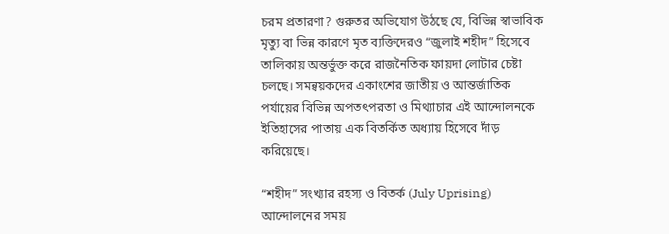চরম প্রতারণা? গুরুতর অভিযোগ উঠছে যে, বিভিন্ন স্বাভাবিক মৃত্যু বা ভিন্ন কারণে মৃত ব্যক্তিদেরও “জুলাই শহীদ” হিসেবে তালিকায় অন্তর্ভুক্ত করে রাজনৈতিক ফায়দা লোটার চেষ্টা চলছে। সমন্বয়কদের একাংশের জাতীয় ও আন্তর্জাতিক পর্যায়ের বিভিন্ন অপতৎপরতা ও মিথ্যাচার এই আন্দোলনকে ইতিহাসের পাতায় এক বিতর্কিত অধ্যায় হিসেবে দাঁড় করিয়েছে।

“শহীদ” সংখ্যার রহস্য ও বিতর্ক (July Uprising)
আন্দোলনের সময়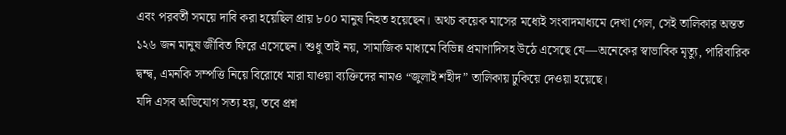এবং পরবর্তী সময়ে দাবি করা হয়েছিল প্রায় ৮০০ মানুষ নিহত হয়েছেন। অথচ কয়েক মাসের মধ্যেই সংবাদমাধ্যমে দেখা গেল, সেই তালিকার অন্তত ১২৬ জন মানুষ জীবিত ফিরে এসেছেন। শুধু তাই নয়, সামাজিক মাধ্যমে বিভিন্ন প্রমাণাদিসহ উঠে এসেছে যে—অনেকের স্বাভাবিক মৃত্যু, পারিবারিক দ্বন্দ্ব, এমনকি সম্পত্তি নিয়ে বিরোধে মারা যাওয়া ব্যক্তিদের নামও “জুলাই শহীদ” তালিকায় ঢুকিয়ে দেওয়া হয়েছে।
যদি এসব অভিযোগ সত্য হয়, তবে প্রশ্ন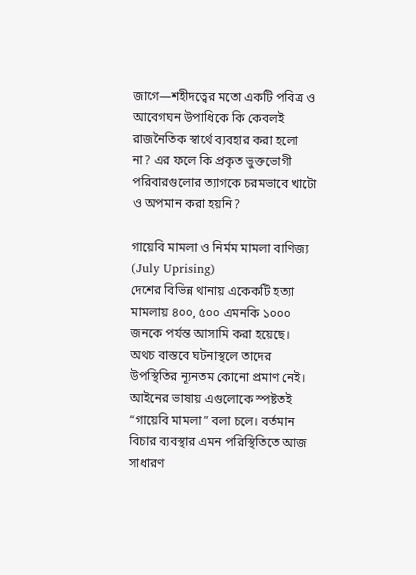জাগে—শহীদত্বের মতো একটি পবিত্র ও আবেগঘন উপাধিকে কি কেবলই রাজনৈতিক স্বার্থে ব্যবহার করা হলো না? এর ফলে কি প্রকৃত ভুক্তভোগী পরিবারগুলোর ত্যাগকে চরমভাবে খাটো ও অপমান করা হয়নি?

গায়েবি মামলা ও নির্মম মামলা বাণিজ্য (July Uprising)
দেশের বিভিন্ন থানায় একেকটি হত্যা মামলায় ৪০০, ৫০০ এমনকি ১০০০ জনকে পর্যন্ত আসামি করা হয়েছে। অথচ বাস্তবে ঘটনাস্থলে তাদের উপস্থিতির ন্যূনতম কোনো প্রমাণ নেই। আইনের ভাষায় এগুলোকে স্পষ্টতই “গায়েবি মামলা” বলা চলে। বর্তমান বিচার ব্যবস্থার এমন পরিস্থিতিতে আজ সাধারণ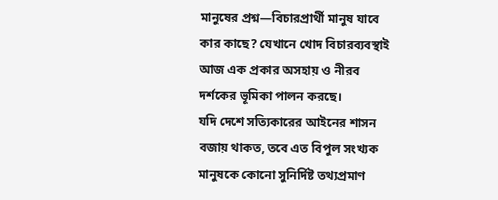মানুষের প্রশ্ন—বিচারপ্রার্থী মানুষ যাবে কার কাছে? যেখানে খোদ বিচারব্যবস্থাই আজ এক প্রকার অসহায় ও নীরব দর্শকের ভূমিকা পালন করছে।
যদি দেশে সত্যিকারের আইনের শাসন বজায় থাকত, তবে এত বিপুল সংখ্যক মানুষকে কোনো সুনির্দিষ্ট তথ্যপ্রমাণ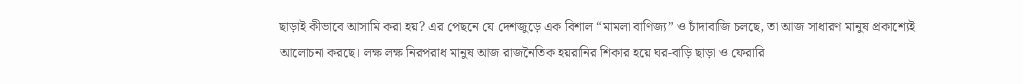ছাড়াই কীভাবে আসামি করা হয়? এর পেছনে যে দেশজুড়ে এক বিশাল “মামলা বাণিজ্য” ও চাঁদাবাজি চলছে, তা আজ সাধারণ মানুষ প্রকাশ্যেই আলোচনা করছে। লক্ষ লক্ষ নিরপরাধ মানুষ আজ রাজনৈতিক হয়রানির শিকার হয়ে ঘর-বাড়ি ছাড়া ও ফেরারি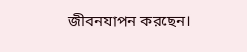জীবনযাপন করছেন।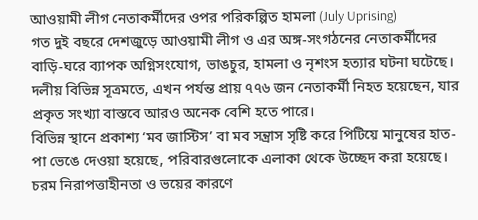আওয়ামী লীগ নেতাকর্মীদের ওপর পরিকল্পিত হামলা (July Uprising)
গত দুই বছরে দেশজুড়ে আওয়ামী লীগ ও এর অঙ্গ-সংগঠনের নেতাকর্মীদের বাড়ি-ঘরে ব্যাপক অগ্নিসংযোগ, ভাঙচুর, হামলা ও নৃশংস হত্যার ঘটনা ঘটেছে। দলীয় বিভিন্ন সূত্রমতে, এখন পর্যন্ত প্রায় ৭৭৬ জন নেতাকর্মী নিহত হয়েছেন, যার প্রকৃত সংখ্যা বাস্তবে আরও অনেক বেশি হতে পারে।
বিভিন্ন স্থানে প্রকাশ্য ‘মব জাস্টিস’ বা মব সন্ত্রাস সৃষ্টি করে পিটিয়ে মানুষের হাত-পা ভেঙে দেওয়া হয়েছে, পরিবারগুলোকে এলাকা থেকে উচ্ছেদ করা হয়েছে। চরম নিরাপত্তাহীনতা ও ভয়ের কারণে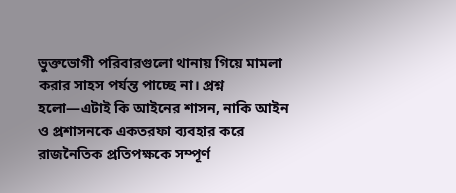ভুক্তভোগী পরিবারগুলো থানায় গিয়ে মামলা করার সাহস পর্যন্ত পাচ্ছে না। প্রশ্ন হলো—এটাই কি আইনের শাসন, নাকি আইন ও প্রশাসনকে একতরফা ব্যবহার করে রাজনৈতিক প্রতিপক্ষকে সম্পূর্ণ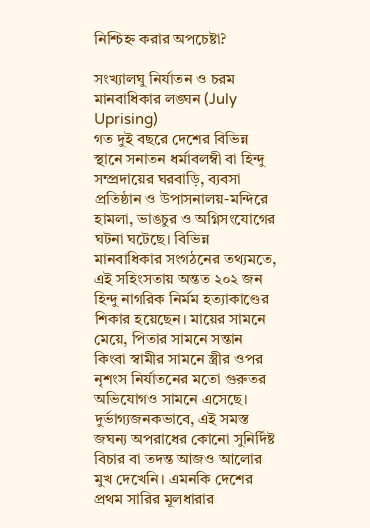নিশ্চিহ্ন করার অপচেষ্টা?

সংখ্যালঘু নির্যাতন ও চরম মানবাধিকার লঙ্ঘন (July Uprising)
গত দুই বছরে দেশের বিভিন্ন স্থানে সনাতন ধর্মাবলম্বী বা হিন্দু সম্প্রদায়ের ঘরবাড়ি, ব্যবসা প্রতিষ্ঠান ও উপাসনালয়-মন্দিরে হামলা, ভাঙচুর ও অগ্নিসংযোগের ঘটনা ঘটেছে। বিভিন্ন মানবাধিকার সংগঠনের তথ্যমতে, এই সহিংসতায় অন্তত ২০২ জন হিন্দু নাগরিক নির্মম হত্যাকাণ্ডের শিকার হয়েছেন। মায়ের সামনে মেয়ে, পিতার সামনে সন্তান কিংবা স্বামীর সামনে স্ত্রীর ওপর নৃশংস নির্যাতনের মতো গুরুতর অভিযোগও সামনে এসেছে।
দুর্ভাগ্যজনকভাবে, এই সমস্ত জঘন্য অপরাধের কোনো সুনির্দিষ্ট বিচার বা তদন্ত আজও আলোর মুখ দেখেনি। এমনকি দেশের প্রথম সারির মূলধারার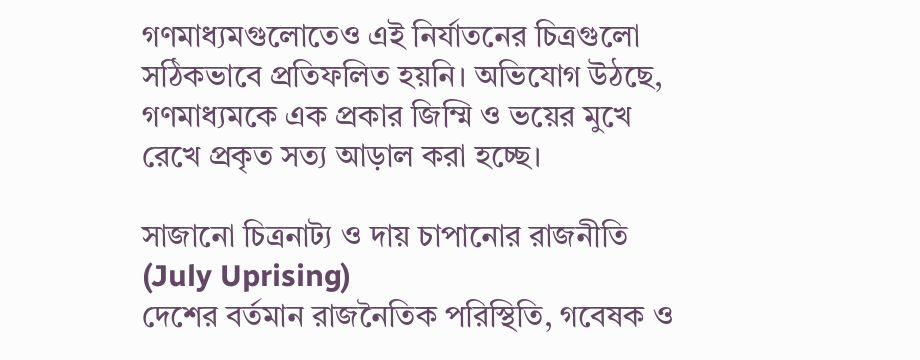গণমাধ্যমগুলোতেও এই নির্যাতনের চিত্রগুলো সঠিকভাবে প্রতিফলিত হয়নি। অভিযোগ উঠছে, গণমাধ্যমকে এক প্রকার জিম্মি ও ভয়ের মুখে রেখে প্রকৃত সত্য আড়াল করা হচ্ছে।

সাজানো চিত্রনাট্য ও দায় চাপানোর রাজনীতি (July Uprising)
দেশের বর্তমান রাজনৈতিক পরিস্থিতি, গবেষক ও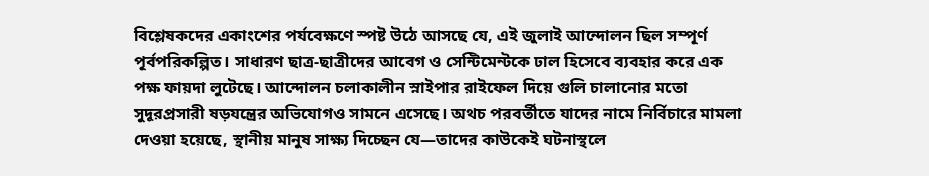বিশ্লেষকদের একাংশের পর্যবেক্ষণে স্পষ্ট উঠে আসছে যে, এই জুলাই আন্দোলন ছিল সম্পূর্ণ পূর্বপরিকল্পিত। সাধারণ ছাত্র-ছাত্রীদের আবেগ ও সেন্টিমেন্টকে ঢাল হিসেবে ব্যবহার করে এক পক্ষ ফায়দা লুটেছে। আন্দোলন চলাকালীন স্নাইপার রাইফেল দিয়ে গুলি চালানোর মতো সুদূরপ্রসারী ষড়যন্ত্রের অভিযোগও সামনে এসেছে। অথচ পরবর্তীতে যাদের নামে নির্বিচারে মামলা দেওয়া হয়েছে, স্থানীয় মানুষ সাক্ষ্য দিচ্ছেন যে—তাদের কাউকেই ঘটনাস্থলে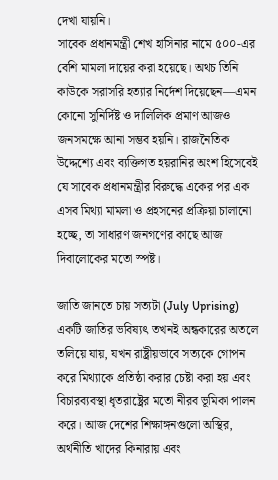দেখা যায়নি।
সাবেক প্রধানমন্ত্রী শেখ হাসিনার নামে ৫০০-এর বেশি মামলা দায়ের করা হয়েছে। অথচ তিনি কাউকে সরাসরি হত্যার নির্দেশ দিয়েছেন—এমন কোনো সুনির্দিষ্ট ও দালিলিক প্রমাণ আজও জনসমক্ষে আনা সম্ভব হয়নি। রাজনৈতিক উদ্দেশ্যে এবং ব্যক্তিগত হয়রানির অংশ হিসেবেই যে সাবেক প্রধানমন্ত্রীর বিরুদ্ধে একের পর এক এসব মিথ্যা মামলা ও প্রহসনের প্রক্রিয়া চালানো হচ্ছে, তা সাধারণ জনগণের কাছে আজ দিবালোকের মতো স্পষ্ট।

জাতি জানতে চায় সত্যটা (July Uprising)
একটি জাতির ভবিষ্যৎ তখনই অন্ধকারের অতলে তলিয়ে যায়, যখন রাষ্ট্রীয়ভাবে সত্যকে গোপন করে মিথ্যাকে প্রতিষ্ঠা করার চেষ্টা করা হয় এবং বিচারব্যবস্থা ধৃতরাষ্ট্রের মতো নীরব ভূমিকা পালন করে। আজ দেশের শিক্ষাঙ্গনগুলো অস্থির, অর্থনীতি খাদের কিনারায় এবং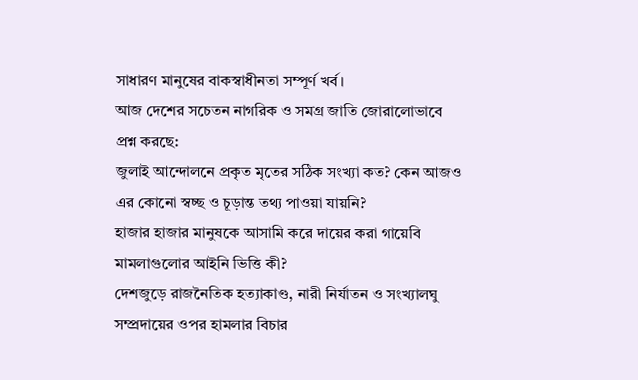সাধারণ মানুষের বাকস্বাধীনতা সম্পূর্ণ খর্ব।
আজ দেশের সচেতন নাগরিক ও সমগ্র জাতি জোরালোভাবে প্রশ্ন করছে:
জুলাই আন্দোলনে প্রকৃত মৃতের সঠিক সংখ্যা কত? কেন আজও এর কোনো স্বচ্ছ ও চূড়ান্ত তথ্য পাওয়া যায়নি?
হাজার হাজার মানুষকে আসামি করে দায়ের করা গায়েবি মামলাগুলোর আইনি ভিত্তি কী?
দেশজুড়ে রাজনৈতিক হত্যাকাণ্ড, নারী নির্যাতন ও সংখ্যালঘু সম্প্রদায়ের ওপর হামলার বিচার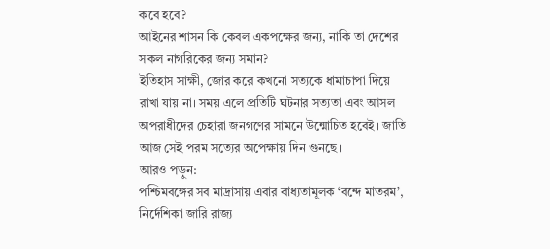কবে হবে?
আইনের শাসন কি কেবল একপক্ষের জন্য, নাকি তা দেশের সকল নাগরিকের জন্য সমান?
ইতিহাস সাক্ষী, জোর করে কখনো সত্যকে ধামাচাপা দিয়ে রাখা যায় না। সময় এলে প্রতিটি ঘটনার সত্যতা এবং আসল অপরাধীদের চেহারা জনগণের সামনে উন্মোচিত হবেই। জাতি আজ সেই পরম সত্যের অপেক্ষায় দিন গুনছে।
আরও পড়ুন:
পশ্চিমবঙ্গের সব মাদ্রাসায় এবার বাধ্যতামূলক ‘বন্দে মাতরম’, নির্দেশিকা জারি রাজ্য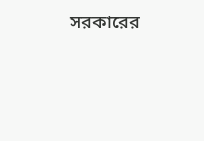সরকারের